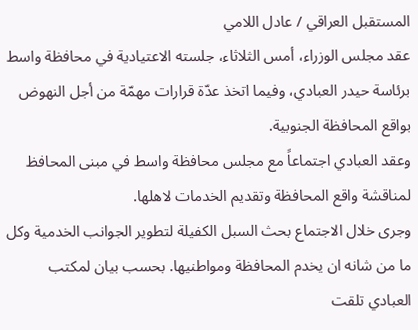المستقبل العراقي / عادل اللامي
عقد مجلس الوزراء، أمس الثلاثاء، جلسته الاعتيادية في محافظة واسط برئاسة حيدر العبادي، وفيما اتخذ عدّة قرارات مهمّة من أجل النهوض بواقع المحافظة الجنوبية.
وعقد العبادي اجتماعاً مع مجلس محافظة واسط في مبنى المحافظ لمناقشة واقع المحافظة وتقديم الخدمات لاهلها.
وجرى خلال الاجتماع بحث السبل الكفيلة لتطوير الجوانب الخدمية وكل ما من شانه ان يخدم المحافظة ومواطنيها. بحسب بيان لمكتب العبادي تلقت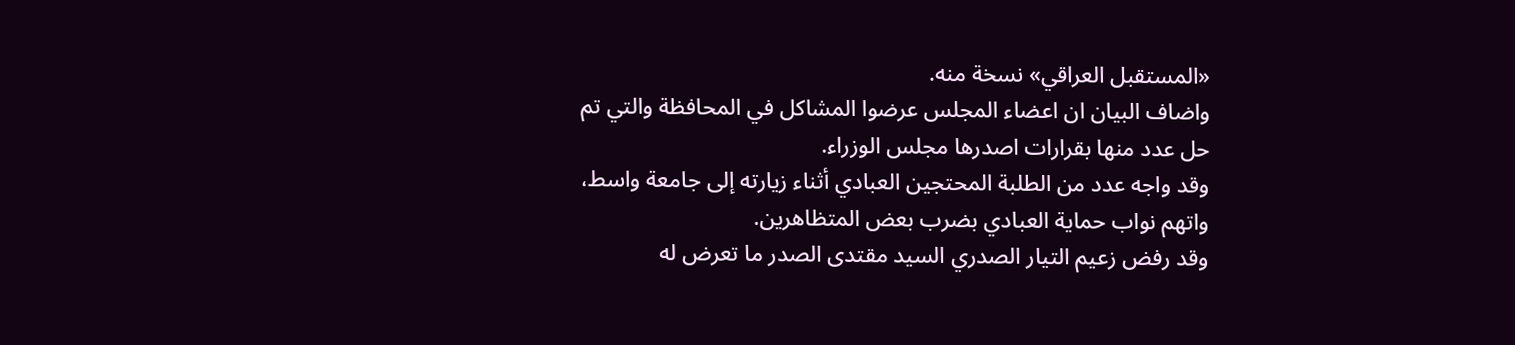«المستقبل العراقي» نسخة منه.
واضاف البيان ان اعضاء المجلس عرضوا المشاكل في المحافظة والتي تم حل عدد منها بقرارات اصدرها مجلس الوزراء.
وقد واجه عدد من الطلبة المحتجين العبادي أثناء زيارته إلى جامعة واسط، واتهم نواب حماية العبادي بضرب بعض المتظاهرين.
وقد رفض زعيم التيار الصدري السيد مقتدى الصدر ما تعرض له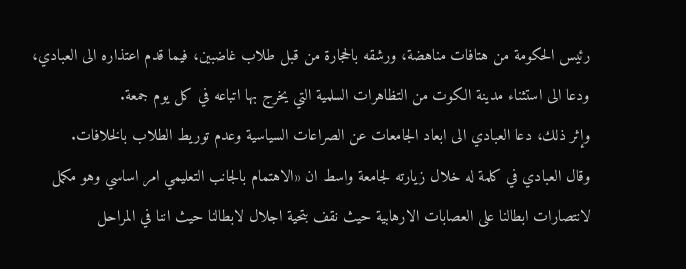رئيس الحكومة من هتافات مناهضة، ورشقه بالحجارة من قبل طلاب غاضبين، فيما قدم اعتذاره الى العبادي، ودعا الى استثناء مدينة الكوت من التظاهرات السلمية التي يخرج بها اتباعه في كل يوم جمعة.
وإثر ذلك، دعا العبادي الى ابعاد الجامعات عن الصراعات السياسية وعدم توريط الطلاب بالخلافات.
وقال العبادي في كلمة له خلال زيارته لجامعة واسط ان «الاهتمام بالجانب التعليمي امر اساسي وهو مكمل لانتصارات ابطالنا على العصابات الارهابية حيث نقف بتحية اجلال لابطالنا حيث اننا في المراحل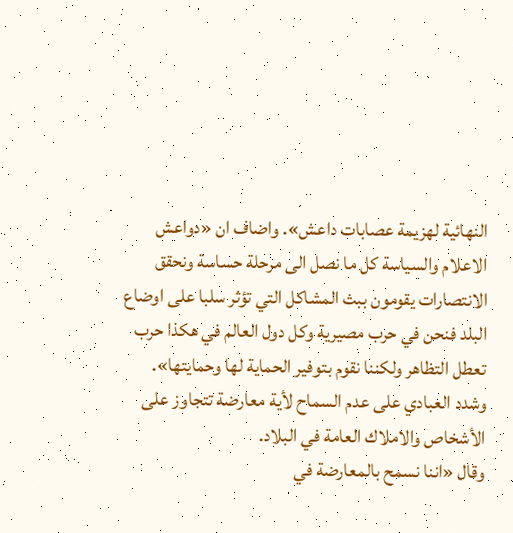النهائية لهزيمة عصابات داعش». واضاف ان «دواعش الاعلام والسياسة كل ما نصل الى مرحلة حساسة ونحقق الانتصارات يقومون ببث المشاكل التي تؤثر سلبا على اوضاع البلد فنحن في حرب مصيرية وكل دول العالم في هكذا حرب تعطل التظاهر ولكننا نقوم بتوفير الحماية لها وحمايتها».
وشدد العبادي على عدم السماح لأية معارضة تتجاوز على الأشخاص والاملاك العامة في البلاد.
وقال «اننا نسمح بالمعارضة في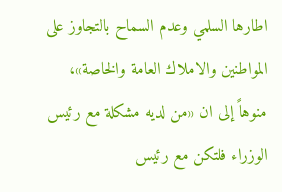اطارها السلمي وعدم السماح بالتجاوز على المواطنين والاملاك العامة والخاصة»، منوهاً إلى ان «من لديه مشكلة مع رئيس الوزراء فلتكن مع رئيس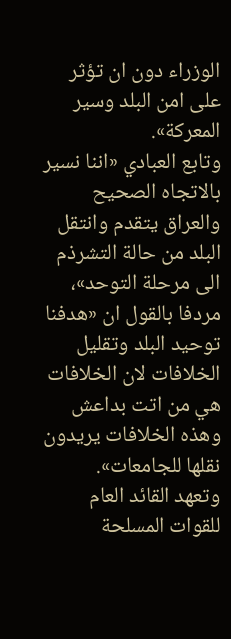الوزراء دون ان تؤثر على امن البلد وسير المعركة».
وتابع العبادي «اننا نسير بالاتجاه الصحيح والعراق يتقدم وانتقل البلد من حالة التشرذم الى مرحلة التوحد»، مردفا بالقول ان «هدفنا توحيد البلد وتقليل الخلافات لان الخلافات هي من اتت بداعش وهذه الخلافات يريدون نقلها للجامعات».
وتعهد القائد العام للقوات المسلحة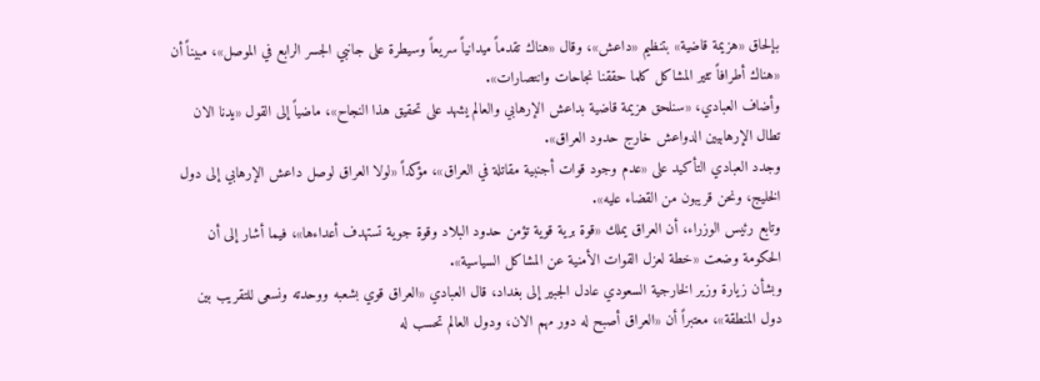بإلحاق «هزيمة قاضية» بتنظيم «داعش»، وقال «هناك تقدماً ميدانياً سريعاً وسيطرة على جانبي الجسر الرابع في الموصل»، مبيناً أن «هناك أطرافاً تثير المشاكل كلما حققنا نجاحات وانتصارات».
وأضاف العبادي، «سنلحق هزيمة قاضية بداعش الإرهابي والعالم يشهد على تحقيق هذا النجاح»، ماضياً إلى القول «يدنا الان تطال الإرهابيين الدواعش خارج حدود العراق».
وجدد العبادي التأكيد على «عدم وجود قوات أجنبية مقاتلة في العراق»، مؤكداً «لولا العراق لوصل داعش الإرهابي إلى دول الخليج، ونحن قريبون من القضاء عليه».
وتابع رئيس الوزراء، أن العراق يملك «قوة برية قوية تؤمن حدود البلاد وقوة جوية تستهدف أعداءها»، فيما أشار إلى أن الحكومة وضعت «خطة لعزل القوات الأمنية عن المشاكل السياسية».
وبشأن زيارة وزير الخارجية السعودي عادل الجبير إلى بغداد، قال العبادي «العراق قوي بشعبه ووحدته ونسعى للتقريب بين دول المنطقة»، معتبراً أن «العراق أصبح له دور مهم الان، ودول العالم تحسب له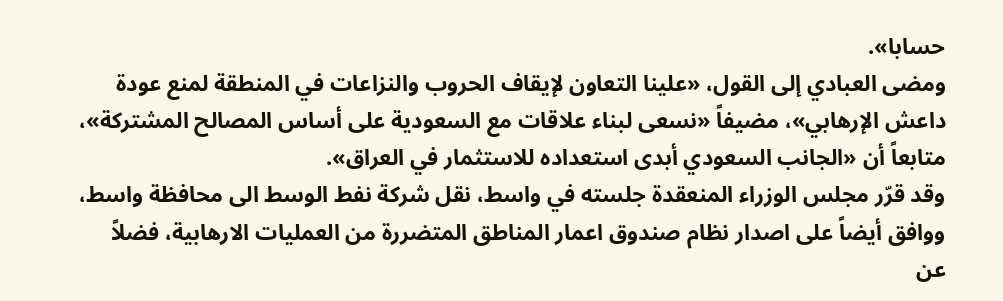حسابا».
ومضى العبادي إلى القول، «علينا التعاون لإيقاف الحروب والنزاعات في المنطقة لمنع عودة داعش الإرهابي»، مضيفاً «نسعى لبناء علاقات مع السعودية على أساس المصالح المشتركة»، متابعاً أن «الجانب السعودي أبدى استعداده للاستثمار في العراق».
وقد قرّر مجلس الوزراء المنعقدة جلسته في واسط، نقل شركة نفط الوسط الى محافظة واسط، ووافق أيضاً على اصدار نظام صندوق اعمار المناطق المتضررة من العمليات الارهابية، فضلاً عن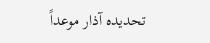تحديده آذار موعداً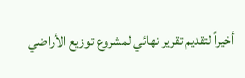أخيراً لتقديم تقرير نهائي لمشروع توزيع الأراضي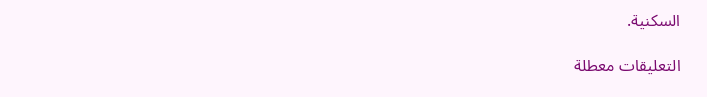السكنية.

التعليقات معطلة